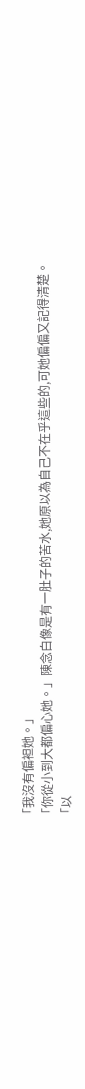「我沒有偏袒她。」
「你從小到大都偏心她。」陳念白像是有一肚子的苦水,她原以為自己不在乎這些的,可她偏偏又記得清楚。
「以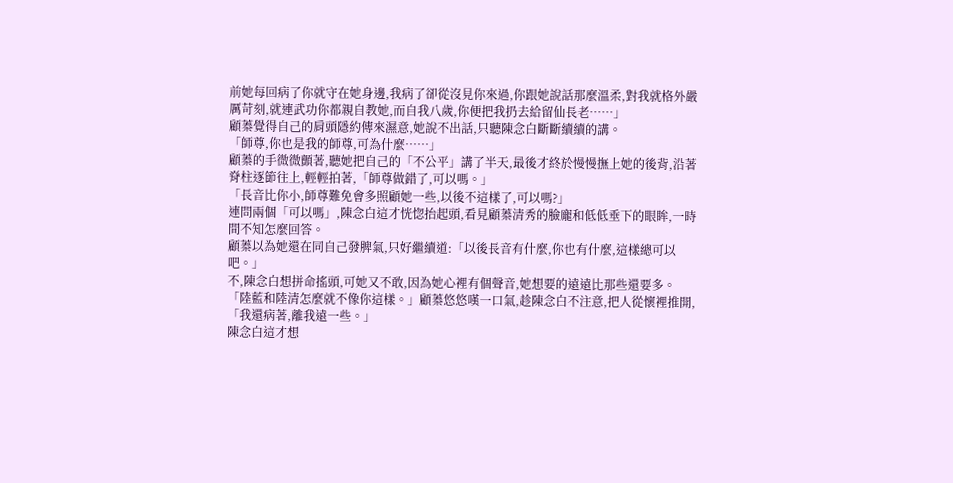前她每回病了你就守在她身邊,我病了卻從沒見你來過,你跟她說話那麼溫柔,對我就格外嚴厲苛刻,就連武功你都親自教她,而自我八歲,你便把我扔去給留仙長老……」
顧蓁覺得自己的肩頭隱約傳來濕意,她說不出話,只聽陳念白斷斷續續的講。
「師尊,你也是我的師尊,可為什麼……」
顧蓁的手微微顫著,聽她把自己的「不公平」講了半天,最後才終於慢慢撫上她的後背,沿著脊柱逐節往上,輕輕拍著,「師尊做錯了,可以嗎。」
「長音比你小,師尊難免會多照顧她一些,以後不這樣了,可以嗎?」
連問兩個「可以嗎」,陳念白這才恍惚抬起頭,看見顧蓁清秀的臉龐和低低垂下的眼眸,一時間不知怎麼回答。
顧蓁以為她還在同自己發脾氣,只好繼續道:「以後長音有什麼,你也有什麼,這樣總可以吧。」
不,陳念白想拼命搖頭,可她又不敢,因為她心裡有個聲音,她想要的遠遠比那些還要多。
「陸藍和陸清怎麼就不像你這樣。」顧蓁悠悠嘆一口氣,趁陳念白不注意,把人從懷裡推開,「我還病著,離我遠一些。」
陳念白這才想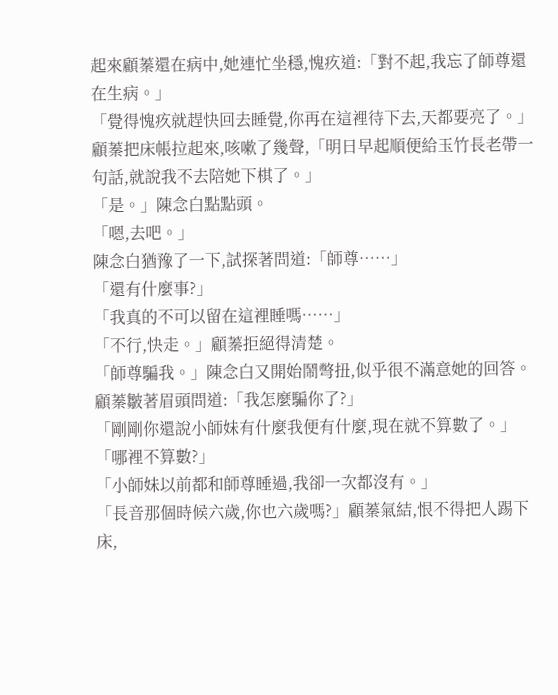起來顧蓁還在病中,她連忙坐穩,愧疚道:「對不起,我忘了師尊還在生病。」
「覺得愧疚就趕快回去睡覺,你再在這裡待下去,天都要亮了。」顧蓁把床帳拉起來,咳嗽了幾聲,「明日早起順便給玉竹長老帶一句話,就說我不去陪她下棋了。」
「是。」陳念白點點頭。
「嗯,去吧。」
陳念白猶豫了一下,試探著問道:「師尊……」
「還有什麼事?」
「我真的不可以留在這裡睡嗎……」
「不行,快走。」顧蓁拒絕得清楚。
「師尊騙我。」陳念白又開始鬧彆扭,似乎很不滿意她的回答。
顧蓁皺著眉頭問道:「我怎麼騙你了?」
「剛剛你還說小師妹有什麼我便有什麼,現在就不算數了。」
「哪裡不算數?」
「小師妹以前都和師尊睡過,我卻一次都沒有。」
「長音那個時候六歲,你也六歲嗎?」顧蓁氣結,恨不得把人踢下床,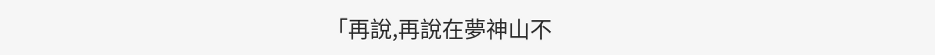「再說,再說在夢神山不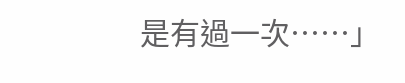是有過一次……」